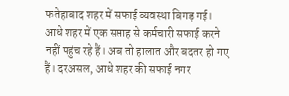फतेहाबाद शहर में सफाई व्यवस्था बिगड़ गई। आधे शहर में एक सप्ताह से कर्मचारी सफाई करने नहीं पहुंच रहे हैं। अब तो हालात और बदतर हो गए हैं। दरअसल, आधे शहर की सफाई नगर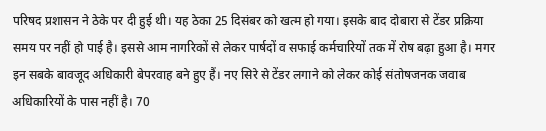परिषद प्रशासन ने ठेके पर दी हुई थी। यह ठेका 25 दिसंबर को खत्म हो गया। इसके बाद दोबारा से टेंडर प्रक्रिया समय पर नहीं हो पाई है। इससे आम नागरिकों से लेकर पार्षदों व सफाई कर्मचारियों तक में रोष बढ़ा हुआ है। मगर इन सबके बावजूद अधिकारी बेपरवाह बने हुए हैं। नए सिरे से टेंडर लगाने को लेकर कोई संतोषजनक जवाब अधिकारियों के पास नहीं है। 70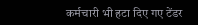कर्मचारी भी हटा दिए गए टेंडर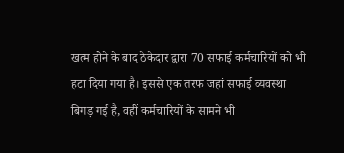खत्म होने के बाद ठेकेदार द्वारा 70 सफाई कर्मचारियों को भी हटा दिया गया है। इससे एक तरफ जहां सफाई व्यवस्था बिगड़ गई है, वहीं कर्मचारियों के सामने भी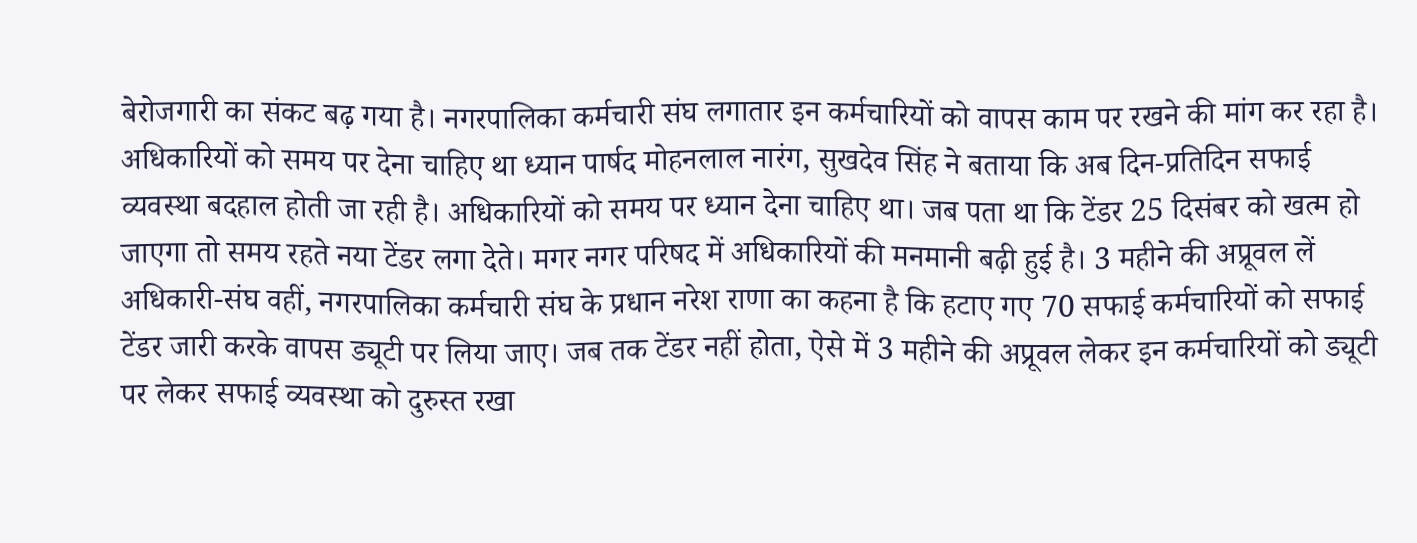बेरोजगारी का संकट बढ़ गया है। नगरपालिका कर्मचारी संघ लगातार इन कर्मचारियों को वापस काम पर रखने की मांग कर रहा है। अधिकारियों को समय पर देना चाहिए था ध्यान पार्षद मोहनलाल नारंग, सुखदेव सिंह ने बताया कि अब दिन-प्रतिदिन सफाई व्यवस्था बदहाल होती जा रही है। अधिकारियों को समय पर ध्यान देना चाहिए था। जब पता था कि टेंडर 25 दिसंबर को खत्म हो जाएगा तो समय रहते नया टेंडर लगा देते। मगर नगर परिषद में अधिकारियों की मनमानी बढ़ी हुई है। 3 महीने की अप्रूवल लें अधिकारी-संघ वहीं, नगरपालिका कर्मचारी संघ के प्रधान नरेश राणा का कहना है कि हटाए गए 70 सफाई कर्मचारियों को सफाई टेंडर जारी करके वापस ड्यूटी पर लिया जाए। जब तक टेंडर नहीं होता, ऐसे में 3 महीने की अप्रूवल लेकर इन कर्मचारियों को ड्यूटी पर लेकर सफाई व्यवस्था को दुरुस्त रखा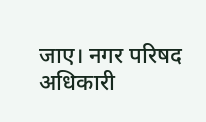जाए। नगर परिषद अधिकारी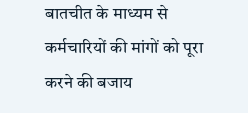बातचीत के माध्यम से कर्मचारियों की मांगों को पूरा करने की बजाय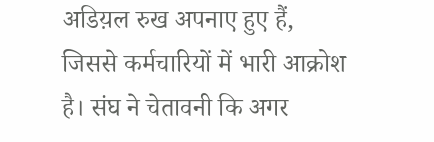अडिय़ल रुख अपनाए हुए हैं, जिससे कर्मचारियों में भारी आक्रोश है। संघ ने चेतावनी कि अगर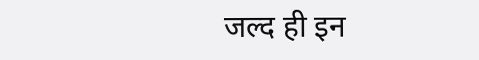जल्द ही इन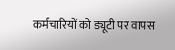कर्मचारियों को ड्यूटी पर वापस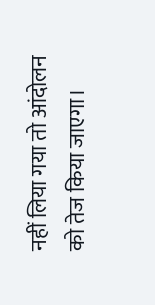नहीं लिया गया तो आंदोलन को तेज किया जाएगा।